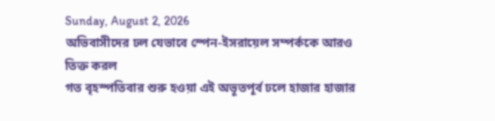Sunday, August 2, 2026
অভিবাসীদের ঢল যেভাবে স্পেন-ইসরায়েল সম্পর্ককে আরও তিক্ত করল
গত বৃহস্পতিবার শুরু হওয়া এই অভূতপূর্ব ঢলে হাজার হাজার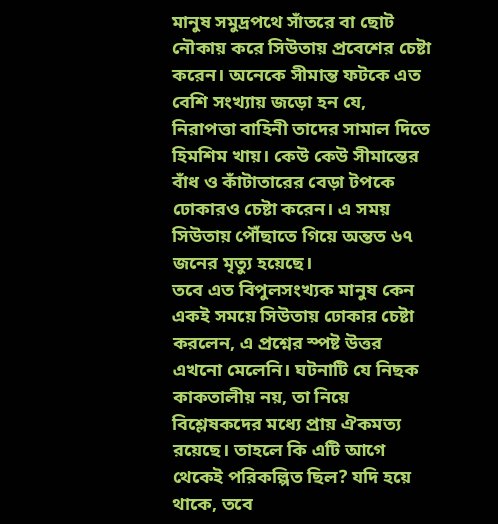মানুষ সমুদ্রপথে সাঁতরে বা ছোট নৌকায় করে সিউতায় প্রবেশের চেষ্টা করেন। অনেকে সীমান্ত ফটকে এত বেশি সংখ্যায় জড়ো হন যে, নিরাপত্তা বাহিনী তাদের সামাল দিতে হিমশিম খায়। কেউ কেউ সীমান্তের বাঁধ ও কাঁটাতারের বেড়া টপকে ঢোকারও চেষ্টা করেন। এ সময় সিউতায় পৌঁছাতে গিয়ে অন্তত ৬৭ জনের মৃত্যু হয়েছে।
তবে এত বিপুলসংখ্যক মানুষ কেন একই সময়ে সিউতায় ঢোকার চেষ্টা করলেন, এ প্রশ্নের স্পষ্ট উত্তর এখনো মেলেনি। ঘটনাটি যে নিছক কাকতালীয় নয়, তা নিয়ে বিশ্লেষকদের মধ্যে প্রায় ঐকমত্য রয়েছে। তাহলে কি এটি আগে থেকেই পরিকল্পিত ছিল? যদি হয়ে থাকে, তবে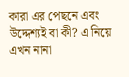কারা এর পেছনে এবং উদ্দেশ্যই বা কী? এ নিয়ে এখন নানা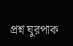প্রশ্ন ঘুরপাক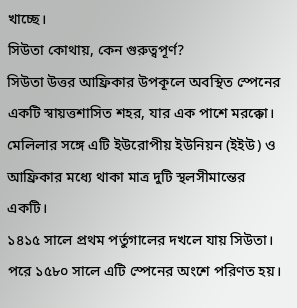খাচ্ছে।
সিউতা কোথায়, কেন গুরুত্বপূর্ণ?
সিউতা উত্তর আফ্রিকার উপকূলে অবস্থিত স্পেনের একটি স্বায়ত্তশাসিত শহর, যার এক পাশে মরক্কো। মেলিলার সঙ্গে এটি ইউরোপীয় ইউনিয়ন (ইইউ) ও আফ্রিকার মধ্যে থাকা মাত্র দুটি স্থলসীমান্তের একটি।
১৪১৫ সালে প্রথম পর্তুগালের দখলে যায় সিউতা। পরে ১৫৮০ সালে এটি স্পেনের অংশে পরিণত হয়।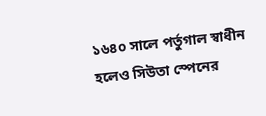১৬৪০ সালে পর্তুগাল স্বাধীন হলেও সিউতা স্পেনের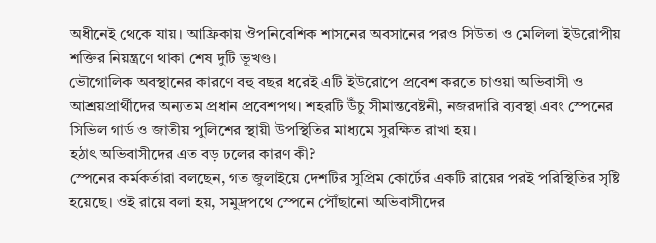অধীনেই থেকে যায়। আফ্রিকায় ঔপনিবেশিক শাসনের অবসানের পরও সিউতা ও মেলিলা ইউরোপীয় শক্তির নিয়ন্ত্রণে থাকা শেষ দুটি ভূখণ্ড।
ভৌগোলিক অবস্থানের কারণে বহু বছর ধরেই এটি ইউরোপে প্রবেশ করতে চাওয়া অভিবাসী ও আশ্রয়প্রার্থীদের অন্যতম প্রধান প্রবেশপথ। শহরটি উঁচু সীমান্তবেষ্টনী, নজরদারি ব্যবস্থা এবং স্পেনের সিভিল গার্ড ও জাতীয় পুলিশের স্থায়ী উপস্থিতির মাধ্যমে সুরক্ষিত রাখা হয়।
হঠাৎ অভিবাসীদের এত বড় ঢলের কারণ কী?
স্পেনের কর্মকর্তারা বলছেন, গত জুলাইয়ে দেশটির সুপ্রিম কোর্টের একটি রায়ের পরই পরিস্থিতির সৃষ্টি হয়েছে। ওই রায়ে বলা হয়, সমুদ্রপথে স্পেনে পৌঁছানো অভিবাসীদের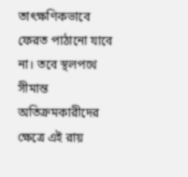তাৎক্ষণিকভাবে ফেরত পাঠানো যাবে না। তবে স্থলপথে সীমান্ত অতিক্রমকারীদের ক্ষেত্রে এই রায়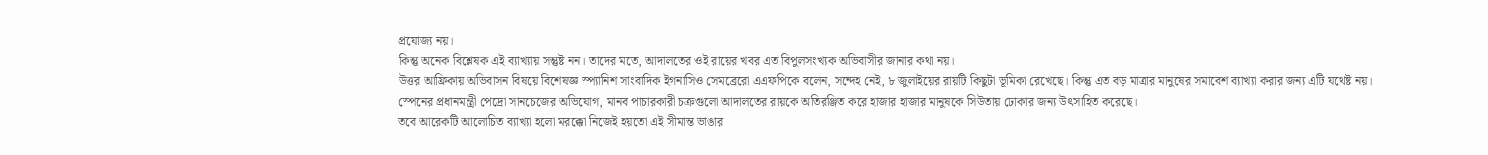প্রযোজ্য নয়।
কিন্তু অনেক বিশ্লেষক এই ব্যাখ্যায় সন্তুষ্ট নন। তাদের মতে, আদালতের ওই রায়ের খবর এত বিপুলসংখ্যক অভিবাসীর জানার কথা নয়।
উত্তর আফ্রিকায় অভিবাসন বিষয়ে বিশেষজ্ঞ স্প্যানিশ সাংবাদিক ইগনাসিও সেমব্রেরো এএফপিকে বলেন, সন্দেহ নেই, ৮ জুলাইয়ের রায়টি কিছুটা ভূমিকা রেখেছে। কিন্তু এত বড় মাত্রার মানুষের সমাবেশ ব্যাখ্যা করার জন্য এটি যথেষ্ট নয়।
স্পেনের প্রধানমন্ত্রী পেদ্রো সানচেজের অভিযোগ, মানব পাচারকারী চক্রগুলো আদালতের রায়কে অতিরঞ্জিত করে হাজার হাজার মানুষকে সিউতায় ঢোকার জন্য উৎসাহিত করেছে।
তবে আরেকটি আলোচিত ব্যাখ্যা হলো মরক্কো নিজেই হয়তো এই সীমান্ত ভাঙার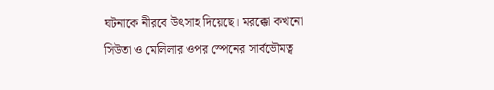ঘটনাকে নীরবে উৎসাহ দিয়েছে। মরক্কো কখনো সিউতা ও মেলিলার ওপর স্পেনের সার্বভৌমত্ব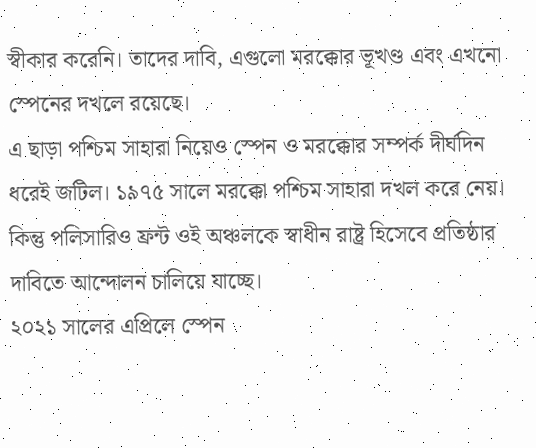স্বীকার করেনি। তাদের দাবি, এগুলো মরক্কোর ভূখণ্ড এবং এখনো স্পেনের দখলে রয়েছে।
এ ছাড়া পশ্চিম সাহারা নিয়েও স্পেন ও মরক্কোর সম্পর্ক দীর্ঘদিন ধরেই জটিল। ১৯৭৫ সালে মরক্কো পশ্চিম সাহারা দখল করে নেয়। কিন্তু পলিসারিও ফ্রন্ট ওই অঞ্চলকে স্বাধীন রাষ্ট্র হিসেবে প্রতিষ্ঠার দাবিতে আন্দোলন চালিয়ে যাচ্ছে।
২০২১ সালের এপ্রিলে স্পেন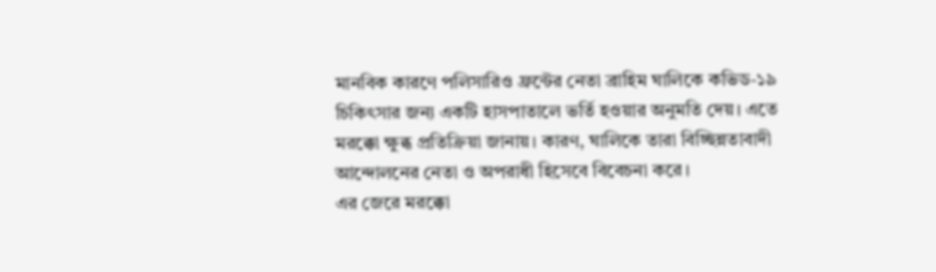মানবিক কারণে পলিসারিও ফ্রন্টের নেতা ব্রাহিম ঘালিকে কভিড-১৯ চিকিৎসার জন্য একটি হাসপাতালে ভর্তি হওয়ার অনুমতি দেয়। এতে মরক্কো ক্ষুব্ধ প্রতিক্রিয়া জানায়। কারণ, ঘালিকে তারা বিচ্ছিন্নতাবাদী আন্দোলনের নেতা ও অপরাধী হিসেবে বিবেচনা করে।
এর জেরে মরক্কো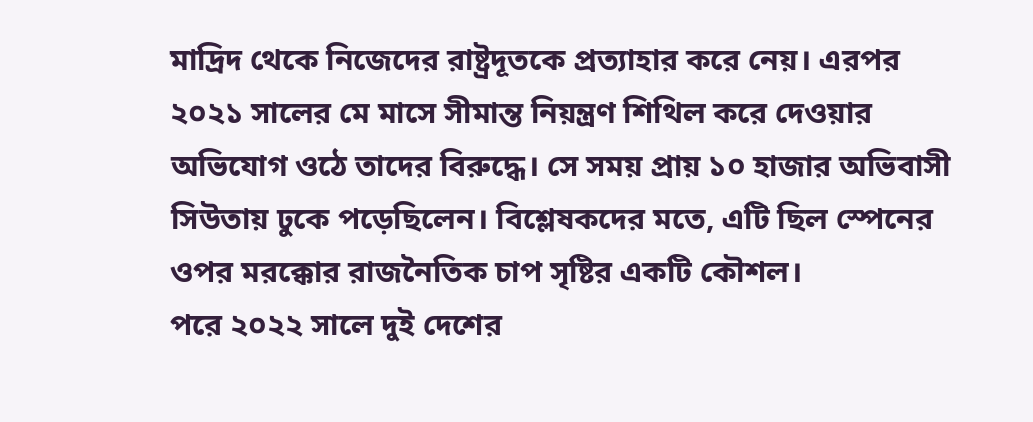মাদ্রিদ থেকে নিজেদের রাষ্ট্রদূতকে প্রত্যাহার করে নেয়। এরপর ২০২১ সালের মে মাসে সীমান্ত নিয়ন্ত্রণ শিথিল করে দেওয়ার অভিযোগ ওঠে তাদের বিরুদ্ধে। সে সময় প্রায় ১০ হাজার অভিবাসী সিউতায় ঢুকে পড়েছিলেন। বিশ্লেষকদের মতে, এটি ছিল স্পেনের ওপর মরক্কোর রাজনৈতিক চাপ সৃষ্টির একটি কৌশল।
পরে ২০২২ সালে দুই দেশের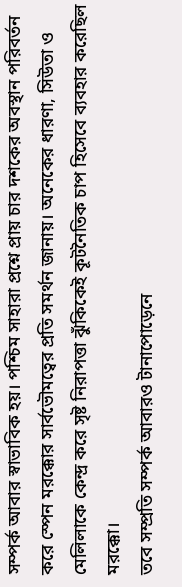সম্পর্ক আবার স্বাভাবিক হয়। পশ্চিম সাহারা প্রশ্নে প্রায় চার দশকের অবস্থান পরিবর্তন করে স্পেন মরক্কোর সার্বভৌমত্বের প্রতি সমর্থন জানায়। অনেকের ধারণা, সিউতা ও মেলিলাকে কেন্দ্র করে সৃষ্ট নিরাপত্তা ঝুঁকিকেই কূটনৈতিক চাপ হিসেবে ব্যবহার করেছিল মরক্কো।
তবে সম্প্রতি সম্পর্ক আবারও টানাপোড়েনে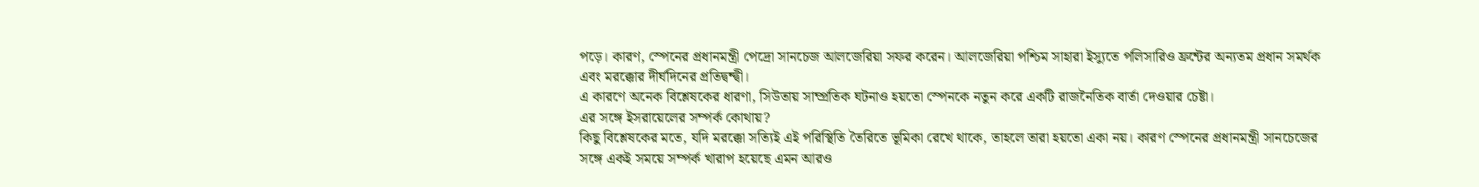পড়ে। কারণ, স্পেনের প্রধানমন্ত্রী পেদ্রো সানচেজ আলজেরিয়া সফর করেন। আলজেরিয়া পশ্চিম সাহারা ইস্যুতে পলিসারিও ফ্রন্টের অন্যতম প্রধান সমর্থক এবং মরক্কোর দীর্ঘদিনের প্রতিদ্বন্দ্বী।
এ কারণে অনেক বিশ্লেষকের ধারণা, সিউতায় সাম্প্রতিক ঘটনাও হয়তো স্পেনকে নতুন করে একটি রাজনৈতিক বার্তা দেওয়ার চেষ্টা।
এর সঙ্গে ইসরায়েলের সম্পর্ক কোথায়?
কিছু বিশ্লেষকের মতে, যদি মরক্কো সত্যিই এই পরিস্থিতি তৈরিতে ভূমিকা রেখে থাকে, তাহলে তারা হয়তো একা নয়। কারণ স্পেনের প্রধানমন্ত্রী সানচেজের সঙ্গে একই সময়ে সম্পর্ক খারাপ হয়েছে এমন আরও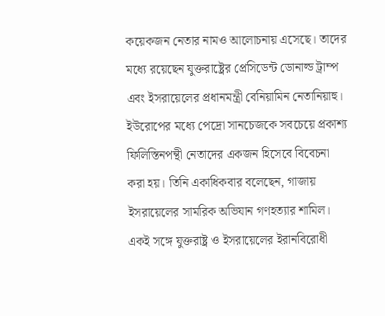কয়েকজন নেতার নামও আলোচনায় এসেছে। তাদের মধ্যে রয়েছেন যুক্তরাষ্ট্রের প্রেসিডেন্ট ডোনাল্ড ট্রাম্প এবং ইসরায়েলের প্রধানমন্ত্রী বেনিয়ামিন নেতানিয়াহু।
ইউরোপের মধ্যে পেদ্রো সানচেজকে সবচেয়ে প্রকাশ্য ফিলিস্তিনপন্থী নেতাদের একজন হিসেবে বিবেচনা করা হয়। তিনি একাধিকবার বলেছেন, গাজায় ইসরায়েলের সামরিক অভিযান গণহত্যার শামিল। একই সঙ্গে যুক্তরাষ্ট্র ও ইসরায়েলের ইরানবিরোধী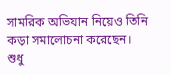সামরিক অভিযান নিয়েও তিনি কড়া সমালোচনা করেছেন।
শুধু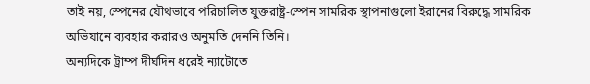তাই নয়, স্পেনের যৌথভাবে পরিচালিত যুক্তরাষ্ট্র-স্পেন সামরিক স্থাপনাগুলো ইরানের বিরুদ্ধে সামরিক অভিযানে ব্যবহার করারও অনুমতি দেননি তিনি।
অন্যদিকে ট্রাম্প দীর্ঘদিন ধরেই ন্যাটোতে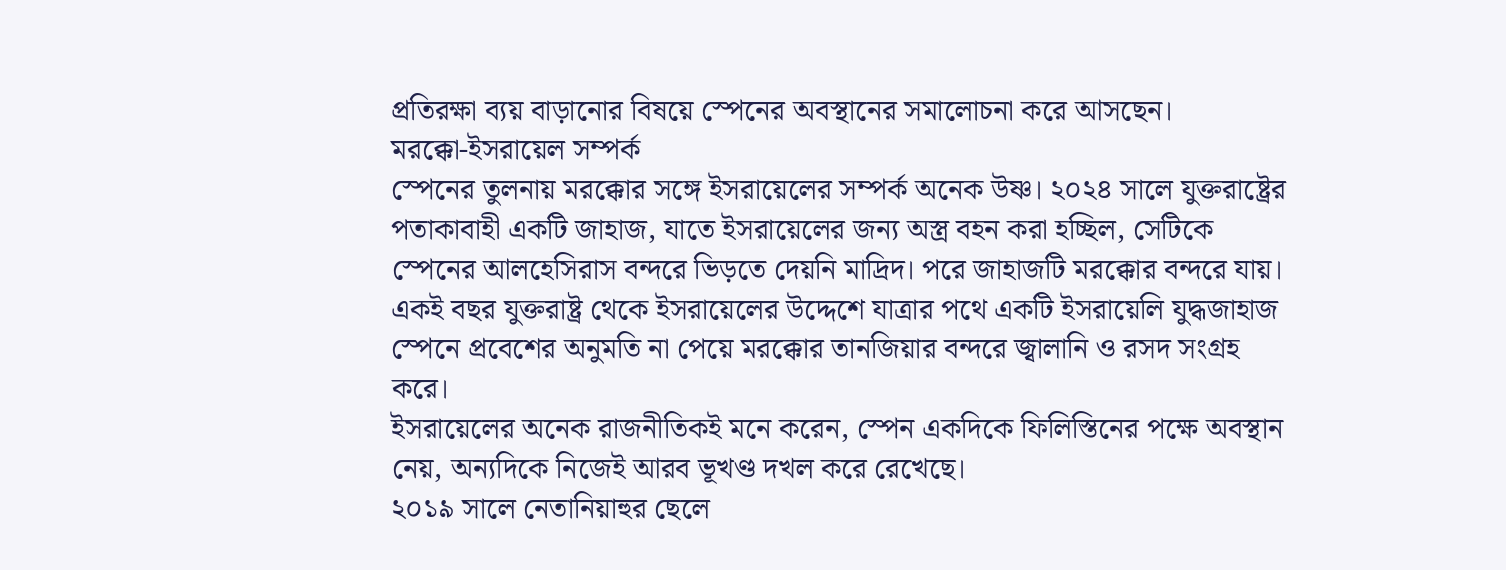প্রতিরক্ষা ব্যয় বাড়ানোর বিষয়ে স্পেনের অবস্থানের সমালোচনা করে আসছেন।
মরক্কো-ইসরায়েল সম্পর্ক
স্পেনের তুলনায় মরক্কোর সঙ্গে ইসরায়েলের সম্পর্ক অনেক উষ্ণ। ২০২৪ সালে যুক্তরাষ্ট্রের পতাকাবাহী একটি জাহাজ, যাতে ইসরায়েলের জন্য অস্ত্র বহন করা হচ্ছিল, সেটিকে স্পেনের আলহেসিরাস বন্দরে ভিড়তে দেয়নি মাদ্রিদ। পরে জাহাজটি মরক্কোর বন্দরে যায়।
একই বছর যুক্তরাষ্ট্র থেকে ইসরায়েলের উদ্দেশে যাত্রার পথে একটি ইসরায়েলি যুদ্ধজাহাজ স্পেনে প্রবেশের অনুমতি না পেয়ে মরক্কোর তানজিয়ার বন্দরে জ্বালানি ও রসদ সংগ্রহ করে।
ইসরায়েলের অনেক রাজনীতিকই মনে করেন, স্পেন একদিকে ফিলিস্তিনের পক্ষে অবস্থান নেয়, অন্যদিকে নিজেই আরব ভূখণ্ড দখল করে রেখেছে।
২০১৯ সালে নেতানিয়াহুর ছেলে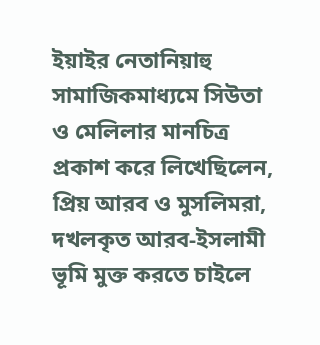ইয়াইর নেতানিয়াহু সামাজিকমাধ্যমে সিউতা ও মেলিলার মানচিত্র প্রকাশ করে লিখেছিলেন, প্রিয় আরব ও মুসলিমরা, দখলকৃত আরব-ইসলামী ভূমি মুক্ত করতে চাইলে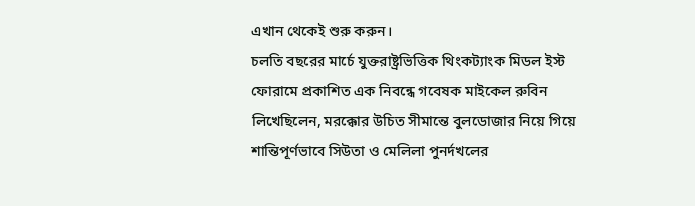এখান থেকেই শুরু করুন।
চলতি বছরের মার্চে যুক্তরাষ্ট্রভিত্তিক থিংকট্যাংক মিডল ইস্ট ফোরামে প্রকাশিত এক নিবন্ধে গবেষক মাইকেল রুবিন লিখেছিলেন, মরক্কোর উচিত সীমান্তে বুলডোজার নিয়ে গিয়ে শান্তিপূর্ণভাবে সিউতা ও মেলিলা পুনর্দখলের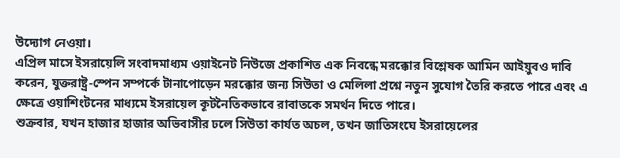উদ্যোগ নেওয়া।
এপ্রিল মাসে ইসরায়েলি সংবাদমাধ্যম ওয়াইনেট নিউজে প্রকাশিত এক নিবন্ধে মরক্কোর বিশ্লেষক আমিন আইয়ুবও দাবি করেন, যুক্তরাষ্ট্র-স্পেন সম্পর্কে টানাপোড়েন মরক্কোর জন্য সিউতা ও মেলিলা প্রশ্নে নতুন সুযোগ তৈরি করতে পারে এবং এ ক্ষেত্রে ওয়াশিংটনের মাধ্যমে ইসরায়েল কূটনৈতিকভাবে রাবাতকে সমর্থন দিতে পারে।
শুক্রবার, যখন হাজার হাজার অভিবাসীর ঢলে সিউতা কার্যত অচল, তখন জাতিসংঘে ইসরায়েলের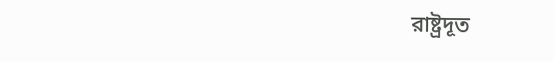রাষ্ট্রদূত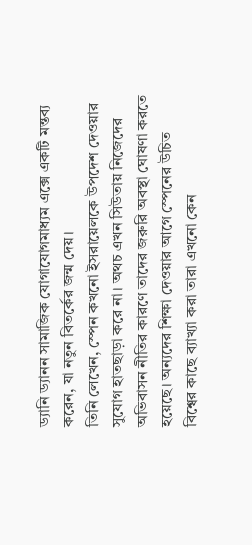ড্যানি ড্যানন সামাজিক যোগাযোগমাধ্যম এক্সে একটি মন্তব্য করেন, যা নতুন বিতর্কের জন্ম দেয়।
তিনি লেখেন, স্পেন কখনো ইসরায়েলকে উপদেশ দেওয়ার সুযোগ হাতছাড়া করে না। অথচ এখন সিউতায় নিজেদের অভিবাসন নীতির কারণে তাদের জরুরি অবস্থা ঘোষণা করতে হয়েছে। অন্যদের শিক্ষা দেওয়ার আগে স্পেনের উচিত বিশ্বের কাছে ব্যাখ্যা করা তারা এখনো কেন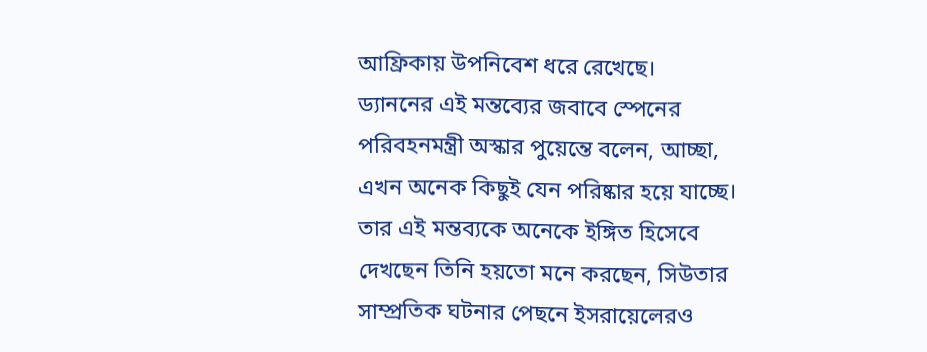আফ্রিকায় উপনিবেশ ধরে রেখেছে।
ড্যাননের এই মন্তব্যের জবাবে স্পেনের পরিবহনমন্ত্রী অস্কার পুয়েন্তে বলেন, আচ্ছা, এখন অনেক কিছুই যেন পরিষ্কার হয়ে যাচ্ছে।
তার এই মন্তব্যকে অনেকে ইঙ্গিত হিসেবে দেখছেন তিনি হয়তো মনে করছেন, সিউতার সাম্প্রতিক ঘটনার পেছনে ইসরায়েলেরও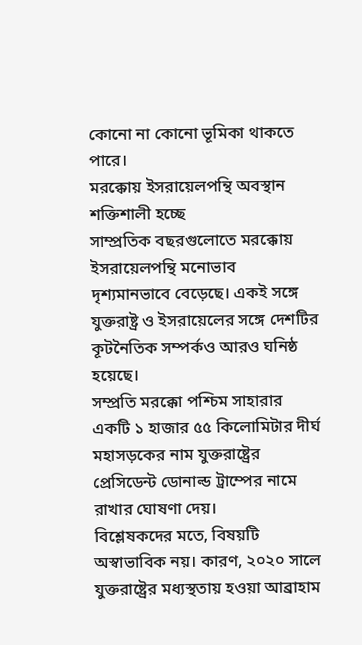কোনো না কোনো ভূমিকা থাকতে পারে।
মরক্কোয় ইসরায়েলপন্থি অবস্থান শক্তিশালী হচ্ছে
সাম্প্রতিক বছরগুলোতে মরক্কোয় ইসরায়েলপন্থি মনোভাব দৃশ্যমানভাবে বেড়েছে। একই সঙ্গে যুক্তরাষ্ট্র ও ইসরায়েলের সঙ্গে দেশটির কূটনৈতিক সম্পর্কও আরও ঘনিষ্ঠ হয়েছে।
সম্প্রতি মরক্কো পশ্চিম সাহারার একটি ১ হাজার ৫৫ কিলোমিটার দীর্ঘ মহাসড়কের নাম যুক্তরাষ্ট্রের প্রেসিডেন্ট ডোনাল্ড ট্রাম্পের নামে রাখার ঘোষণা দেয়।
বিশ্লেষকদের মতে, বিষয়টি অস্বাভাবিক নয়। কারণ, ২০২০ সালে যুক্তরাষ্ট্রের মধ্যস্থতায় হওয়া আব্রাহাম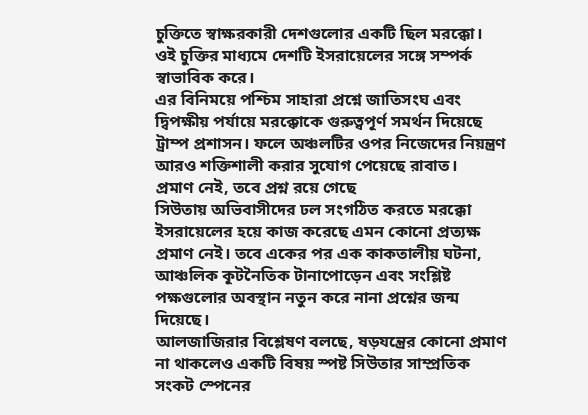চুক্তিতে স্বাক্ষরকারী দেশগুলোর একটি ছিল মরক্কো। ওই চুক্তির মাধ্যমে দেশটি ইসরায়েলের সঙ্গে সম্পর্ক স্বাভাবিক করে।
এর বিনিময়ে পশ্চিম সাহারা প্রশ্নে জাতিসংঘ এবং দ্বিপক্ষীয় পর্যায়ে মরক্কোকে গুরুত্বপূর্ণ সমর্থন দিয়েছে ট্রাম্প প্রশাসন। ফলে অঞ্চলটির ওপর নিজেদের নিয়ন্ত্রণ আরও শক্তিশালী করার সুযোগ পেয়েছে রাবাত।
প্রমাণ নেই, তবে প্রশ্ন রয়ে গেছে
সিউতায় অভিবাসীদের ঢল সংগঠিত করতে মরক্কো ইসরায়েলের হয়ে কাজ করেছে এমন কোনো প্রত্যক্ষ প্রমাণ নেই। তবে একের পর এক কাকতালীয় ঘটনা, আঞ্চলিক কূটনৈতিক টানাপোড়েন এবং সংশ্লিষ্ট পক্ষগুলোর অবস্থান নতুন করে নানা প্রশ্নের জন্ম দিয়েছে।
আলজাজিরার বিশ্লেষণ বলছে, ষড়যন্ত্রের কোনো প্রমাণ না থাকলেও একটি বিষয় স্পষ্ট সিউতার সাম্প্রতিক সংকট স্পেনের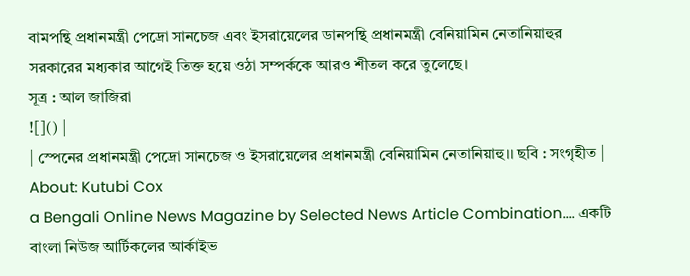বামপন্থি প্রধানমন্ত্রী পেদ্রো সানচেজ এবং ইসরায়েলের ডানপন্থি প্রধানমন্ত্রী বেনিয়ামিন নেতানিয়াহুর সরকারের মধ্যকার আগেই তিক্ত হয়ে ওঠা সম্পর্ককে আরও শীতল করে তুলেছে।
সূত্র : আল জাজিরা
![]() |
| স্পেনের প্রধানমন্ত্রী পেদ্রো সানচেজ ও ইসরায়েলের প্রধানমন্ত্রী বেনিয়ামিন নেতানিয়াহু।। ছবি : সংগৃহীত |
About: Kutubi Cox
a Bengali Online News Magazine by Selected News Article Combination.... একটি বাংলা নিউজ আর্টিকলের আর্কাইভ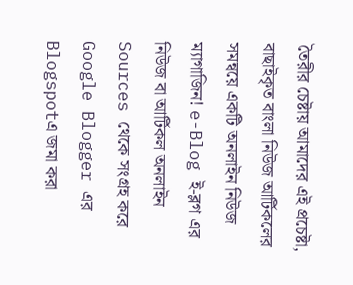তৈরীর চেষ্টায় আমাদের এই প্রচেষ্টা, বাছাইকৃত বাংলা নিউজ আর্টিকলের সমন্বয়ে একটি অনলাইন নিউজ ম্যাগাজিন! e-Blog ই-ব্লগ এর নিউজ বা আর্টিকল অনলাইন Sources থেকে সংগ্রহ করে Google Blogger এর Blogspotএ জমা করা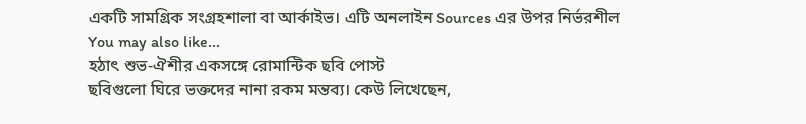একটি সামগ্রিক সংগ্রহশালা বা আর্কাইভ। এটি অনলাইন Sources এর উপর নির্ভরশীল
You may also like...
হঠাৎ শুভ-ঐশীর একসঙ্গে রোমান্টিক ছবি পোস্ট
ছবিগুলো ঘিরে ভক্তদের নানা রকম মন্তব্য। কেউ লিখেছেন,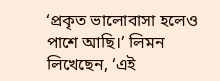‘প্রকৃত ভালোবাসা হলেও পাশে আছি।’ লিমন লিখেছেন, ‘এই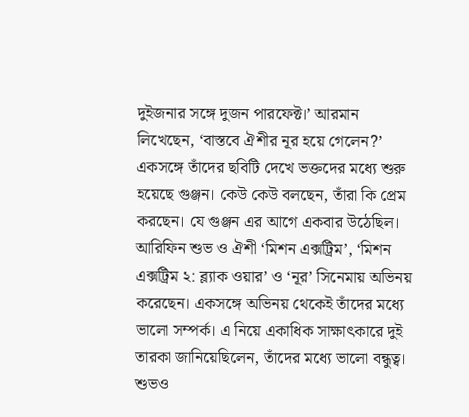দুইজনার সঙ্গে দুজন পারফেক্ট।’ আরমান লিখেছেন, ‘বাস্তবে ঐশীর নূর হয়ে গেলেন?’ একসঙ্গে তাঁদের ছবিটি দেখে ভক্তদের মধ্যে শুরু হয়েছে গুঞ্জন। কেউ কেউ বলছেন, তাঁরা কি প্রেম করছেন। যে গুঞ্জন এর আগে একবার উঠেছিল।
আরিফিন শুভ ও ঐশী ‘মিশন এক্সট্রিম’, ‘মিশন এক্সট্রিম ২: ব্ল্যাক ওয়ার’ ও ‘নূর’ সিনেমায় অভিনয় করেছেন। একসঙ্গে অভিনয় থেকেই তাঁদের মধ্যে ভালো সম্পর্ক। এ নিয়ে একাধিক সাক্ষাৎকারে দুই তারকা জানিয়েছিলেন, তাঁদের মধ্যে ভালো বন্ধুত্ব। শুভও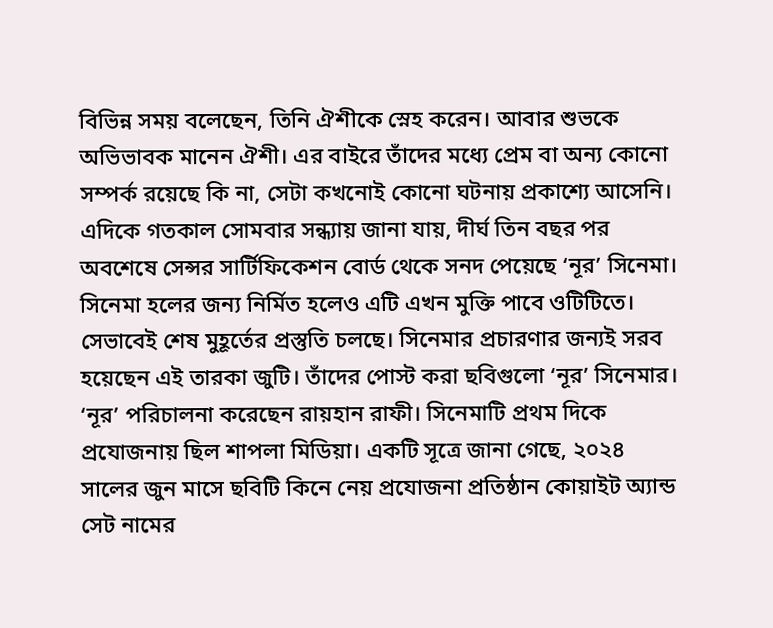বিভিন্ন সময় বলেছেন, তিনি ঐশীকে স্নেহ করেন। আবার শুভকে অভিভাবক মানেন ঐশী। এর বাইরে তাঁদের মধ্যে প্রেম বা অন্য কোনো সম্পর্ক রয়েছে কি না, সেটা কখনোই কোনো ঘটনায় প্রকাশ্যে আসেনি।
এদিকে গতকাল সোমবার সন্ধ্যায় জানা যায়, দীর্ঘ তিন বছর পর অবশেষে সেন্সর সার্টিফিকেশন বোর্ড থেকে সনদ পেয়েছে ‘নূর’ সিনেমা। সিনেমা হলের জন্য নির্মিত হলেও এটি এখন মুক্তি পাবে ওটিটিতে। সেভাবেই শেষ মুহূর্তের প্রস্তুতি চলছে। সিনেমার প্রচারণার জন্যই সরব হয়েছেন এই তারকা জুটি। তাঁদের পোস্ট করা ছবিগুলো ‘নূর’ সিনেমার।
‘নূর’ পরিচালনা করেছেন রায়হান রাফী। সিনেমাটি প্রথম দিকে প্রযোজনায় ছিল শাপলা মিডিয়া। একটি সূত্রে জানা গেছে, ২০২৪ সালের জুন মাসে ছবিটি কিনে নেয় প্রযোজনা প্রতিষ্ঠান কোয়াইট অ্যান্ড সেট নামের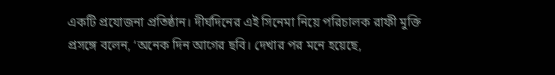একটি প্রযোজনা প্রতিষ্ঠান। দীর্ঘদিনের এই সিনেমা নিয়ে পরিচালক রাফী মুক্তি প্রসঙ্গে বলেন, ‘অনেক দিন আগের ছবি। দেখার পর মনে হয়েছে,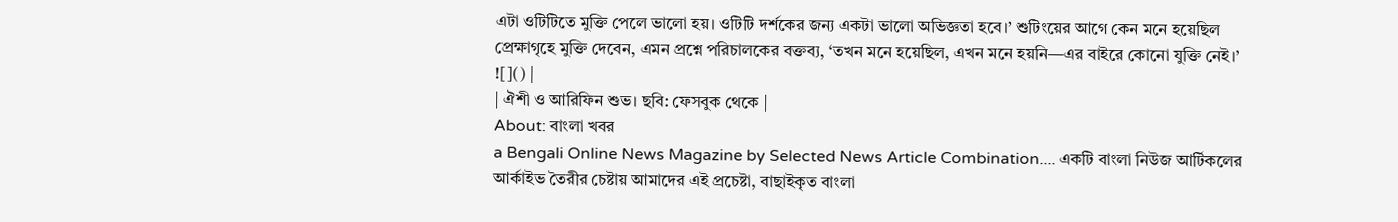এটা ওটিটিতে মুক্তি পেলে ভালো হয়। ওটিটি দর্শকের জন্য একটা ভালো অভিজ্ঞতা হবে।’ শুটিংয়ের আগে কেন মনে হয়েছিল প্রেক্ষাগৃহে মুক্তি দেবেন, এমন প্রশ্নে পরিচালকের বক্তব্য, ‘তখন মনে হয়েছিল, এখন মনে হয়নি—এর বাইরে কোনো যুক্তি নেই।’
![]() |
| ঐশী ও আরিফিন শুভ। ছবি: ফেসবুক থেকে |
About: বাংলা খবর
a Bengali Online News Magazine by Selected News Article Combination.... একটি বাংলা নিউজ আর্টিকলের আর্কাইভ তৈরীর চেষ্টায় আমাদের এই প্রচেষ্টা, বাছাইকৃত বাংলা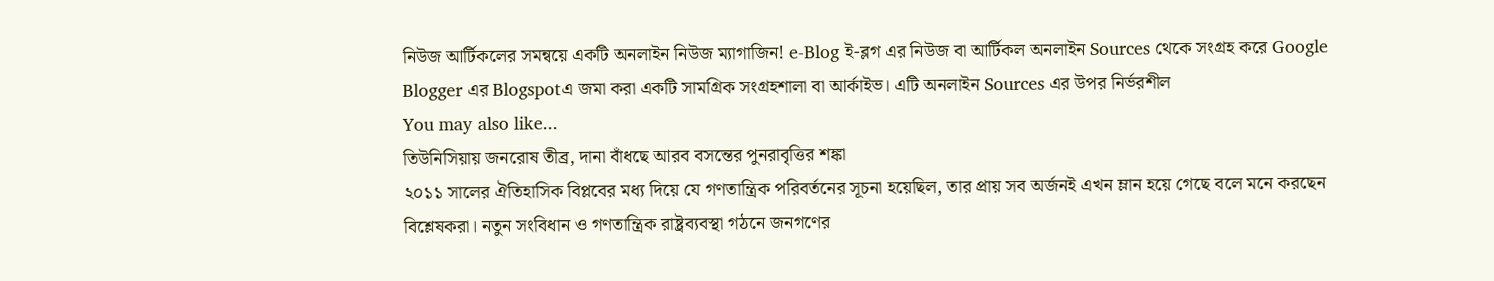নিউজ আর্টিকলের সমন্বয়ে একটি অনলাইন নিউজ ম্যাগাজিন! e-Blog ই-ব্লগ এর নিউজ বা আর্টিকল অনলাইন Sources থেকে সংগ্রহ করে Google Blogger এর Blogspotএ জমা করা একটি সামগ্রিক সংগ্রহশালা বা আর্কাইভ। এটি অনলাইন Sources এর উপর নির্ভরশীল
You may also like...
তিউনিসিয়ায় জনরোষ তীব্র, দানা বাঁধছে আরব বসন্তের পুনরাবৃত্তির শঙ্কা
২০১১ সালের ঐতিহাসিক বিপ্লবের মধ্য দিয়ে যে গণতান্ত্রিক পরিবর্তনের সূচনা হয়েছিল, তার প্রায় সব অর্জনই এখন ম্লান হয়ে গেছে বলে মনে করছেন বিশ্লেষকরা। নতুন সংবিধান ও গণতান্ত্রিক রাষ্ট্রব্যবস্থা গঠনে জনগণের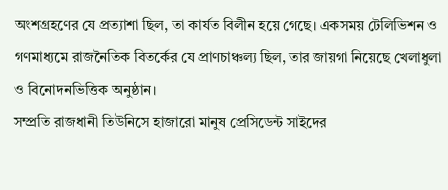অংশগ্রহণের যে প্রত্যাশা ছিল, তা কার্যত বিলীন হয়ে গেছে। একসময় টেলিভিশন ও গণমাধ্যমে রাজনৈতিক বিতর্কের যে প্রাণচাঞ্চল্য ছিল, তার জায়গা নিয়েছে খেলাধুলা ও বিনোদনভিত্তিক অনুষ্ঠান।
সম্প্রতি রাজধানী তিউনিসে হাজারো মানুষ প্রেসিডেন্ট সাইদের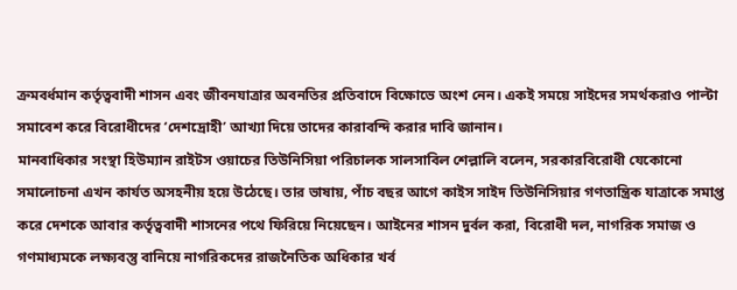ক্রমবর্ধমান কর্তৃত্ববাদী শাসন এবং জীবনযাত্রার অবনতির প্রতিবাদে বিক্ষোভে অংশ নেন। একই সময়ে সাইদের সমর্থকরাও পাল্টা সমাবেশ করে বিরোধীদের ‘দেশদ্রোহী’ আখ্যা দিয়ে তাদের কারাবন্দি করার দাবি জানান।
মানবাধিকার সংস্থা হিউম্যান রাইটস ওয়াচের তিউনিসিয়া পরিচালক সালসাবিল শেল্লালি বলেন, সরকারবিরোধী যেকোনো সমালোচনা এখন কার্যত অসহনীয় হয়ে উঠেছে। তার ভাষায়, পাঁচ বছর আগে কাইস সাইদ তিউনিসিয়ার গণতান্ত্রিক যাত্রাকে সমাপ্ত করে দেশকে আবার কর্তৃত্ববাদী শাসনের পথে ফিরিয়ে নিয়েছেন। আইনের শাসন দুর্বল করা, বিরোধী দল, নাগরিক সমাজ ও গণমাধ্যমকে লক্ষ্যবস্তু বানিয়ে নাগরিকদের রাজনৈতিক অধিকার খর্ব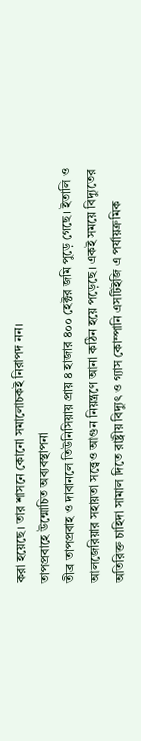করা হয়েছে। তার শাসনে কোনো সমালোচকই নিরাপদ নন।
তাপপ্রবাহে উন্মোচিত অব্যবস্থাপনা
তীব্র তাপপ্রবাহ ও দাবানলে তিউনিসিয়ায় প্রায় ৪ হাজার ৪০০ হেক্টর জমি পুড়ে গেছে। ইতালি ও আলজেরিয়ার সহায়তা সত্ত্বেও আগুন নিয়ন্ত্রণে আনা কঠিন হয়ে পড়েছে। একই সময়ে বিদ্যুতের অতিরিক্ত চাহিদা সামাল দিতে রাষ্ট্রীয় বিদ্যুৎ ও গ্যাস কোম্পানি এসটিইজি এ পর্যায়ক্রমিক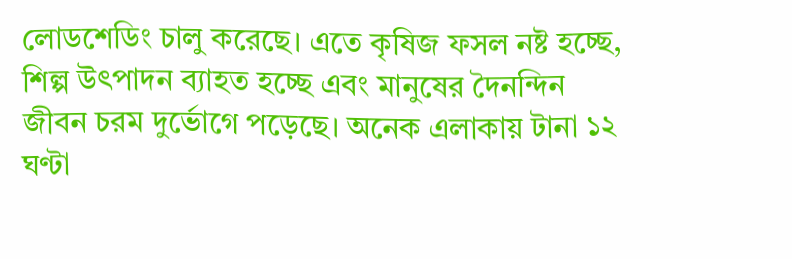লোডশেডিং চালু করেছে। এতে কৃষিজ ফসল নষ্ট হচ্ছে, শিল্প উৎপাদন ব্যাহত হচ্ছে এবং মানুষের দৈনন্দিন জীবন চরম দুর্ভোগে পড়েছে। অনেক এলাকায় টানা ১২ ঘণ্টা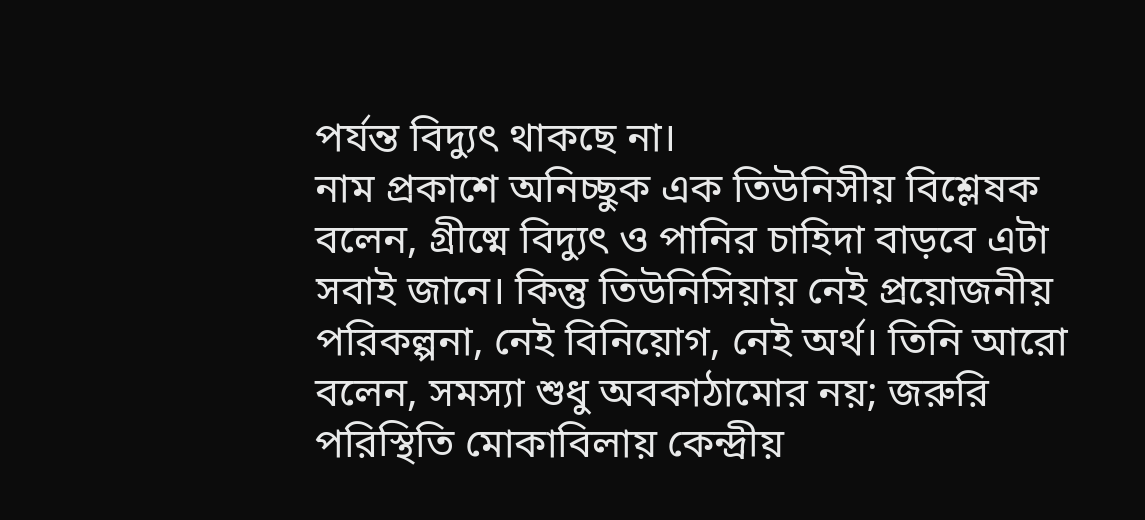পর্যন্ত বিদ্যুৎ থাকছে না।
নাম প্রকাশে অনিচ্ছুক এক তিউনিসীয় বিশ্লেষক বলেন, গ্রীষ্মে বিদ্যুৎ ও পানির চাহিদা বাড়বে এটা সবাই জানে। কিন্তু তিউনিসিয়ায় নেই প্রয়োজনীয় পরিকল্পনা, নেই বিনিয়োগ, নেই অর্থ। তিনি আরো বলেন, সমস্যা শুধু অবকাঠামোর নয়; জরুরি পরিস্থিতি মোকাবিলায় কেন্দ্রীয়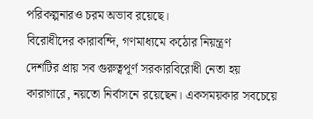পরিকল্পনারও চরম অভাব রয়েছে।
বিরোধীদের কারাবন্দি, গণমাধ্যমে কঠোর নিয়ন্ত্রণ
দেশটির প্রায় সব গুরুত্বপূর্ণ সরকারবিরোধী নেতা হয় কারাগারে, নয়তো নির্বাসনে রয়েছেন। একসময়কার সবচেয়ে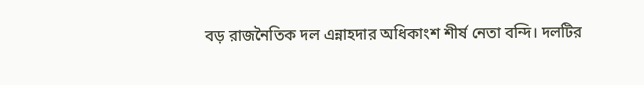বড় রাজনৈতিক দল এন্নাহদার অধিকাংশ শীর্ষ নেতা বন্দি। দলটির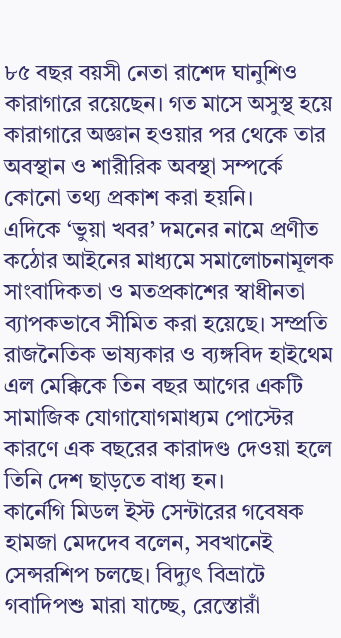৮৫ বছর বয়সী নেতা রাশেদ ঘানুশিও কারাগারে রয়েছেন। গত মাসে অসুস্থ হয়ে কারাগারে অজ্ঞান হওয়ার পর থেকে তার অবস্থান ও শারীরিক অবস্থা সম্পর্কে কোনো তথ্য প্রকাশ করা হয়নি।
এদিকে ‘ভুয়া খবর’ দমনের নামে প্রণীত কঠোর আইনের মাধ্যমে সমালোচনামূলক সাংবাদিকতা ও মতপ্রকাশের স্বাধীনতা ব্যাপকভাবে সীমিত করা হয়েছে। সম্প্রতি রাজনৈতিক ভাষ্যকার ও ব্যঙ্গবিদ হাইথেম এল মেক্কিকে তিন বছর আগের একটি সামাজিক যোগাযোগমাধ্যম পোস্টের কারণে এক বছরের কারাদণ্ড দেওয়া হলে তিনি দেশ ছাড়তে বাধ্য হন।
কার্নেগি মিডল ইস্ট সেন্টারের গবেষক হামজা মেদদেব বলেন, সবখানেই সেন্সরশিপ চলছে। বিদ্যুৎ বিভ্রাটে গবাদিপশু মারা যাচ্ছে, রেস্তোরাঁ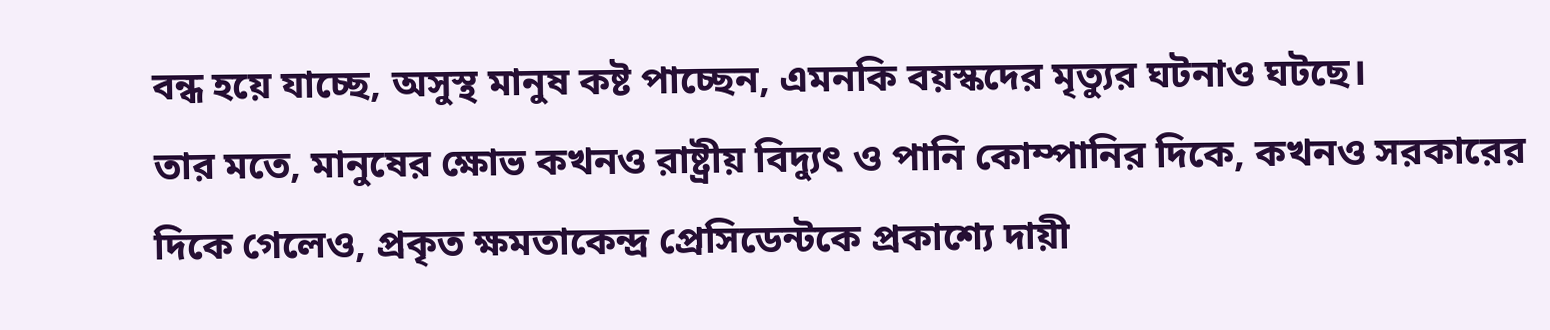বন্ধ হয়ে যাচ্ছে, অসুস্থ মানুষ কষ্ট পাচ্ছেন, এমনকি বয়স্কদের মৃত্যুর ঘটনাও ঘটছে।
তার মতে, মানুষের ক্ষোভ কখনও রাষ্ট্রীয় বিদ্যুৎ ও পানি কোম্পানির দিকে, কখনও সরকারের দিকে গেলেও, প্রকৃত ক্ষমতাকেন্দ্র প্রেসিডেন্টকে প্রকাশ্যে দায়ী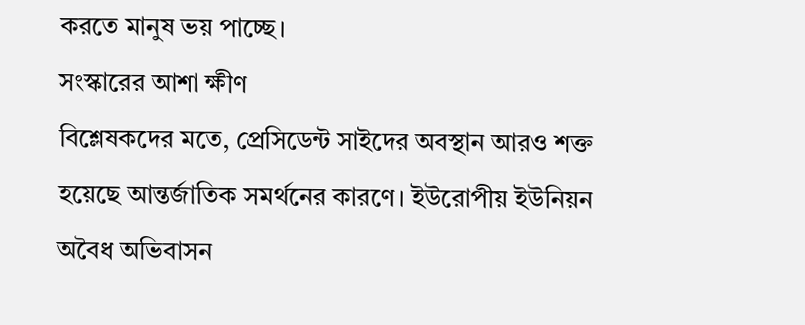করতে মানুষ ভয় পাচ্ছে।
সংস্কারের আশা ক্ষীণ
বিশ্লেষকদের মতে, প্রেসিডেন্ট সাইদের অবস্থান আরও শক্ত হয়েছে আন্তর্জাতিক সমর্থনের কারণে। ইউরোপীয় ইউনিয়ন অবৈধ অভিবাসন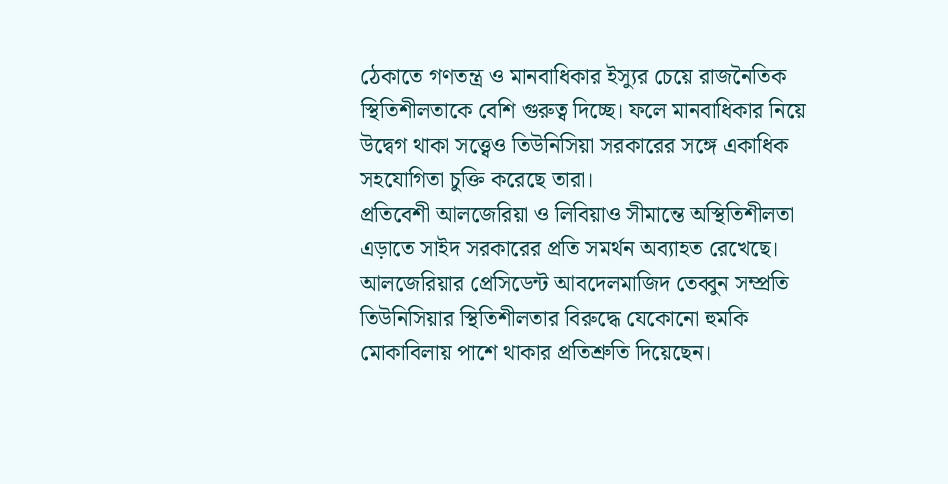ঠেকাতে গণতন্ত্র ও মানবাধিকার ইস্যুর চেয়ে রাজনৈতিক স্থিতিশীলতাকে বেশি গুরুত্ব দিচ্ছে। ফলে মানবাধিকার নিয়ে উদ্বেগ থাকা সত্ত্বেও তিউনিসিয়া সরকারের সঙ্গে একাধিক সহযোগিতা চুক্তি করেছে তারা।
প্রতিবেশী আলজেরিয়া ও লিবিয়াও সীমান্তে অস্থিতিশীলতা এড়াতে সাইদ সরকারের প্রতি সমর্থন অব্যাহত রেখেছে। আলজেরিয়ার প্রেসিডেন্ট আবদেলমাজিদ তেব্বুন সম্প্রতি তিউনিসিয়ার স্থিতিশীলতার বিরুদ্ধে যেকোনো হুমকি মোকাবিলায় পাশে থাকার প্রতিশ্রুতি দিয়েছেন।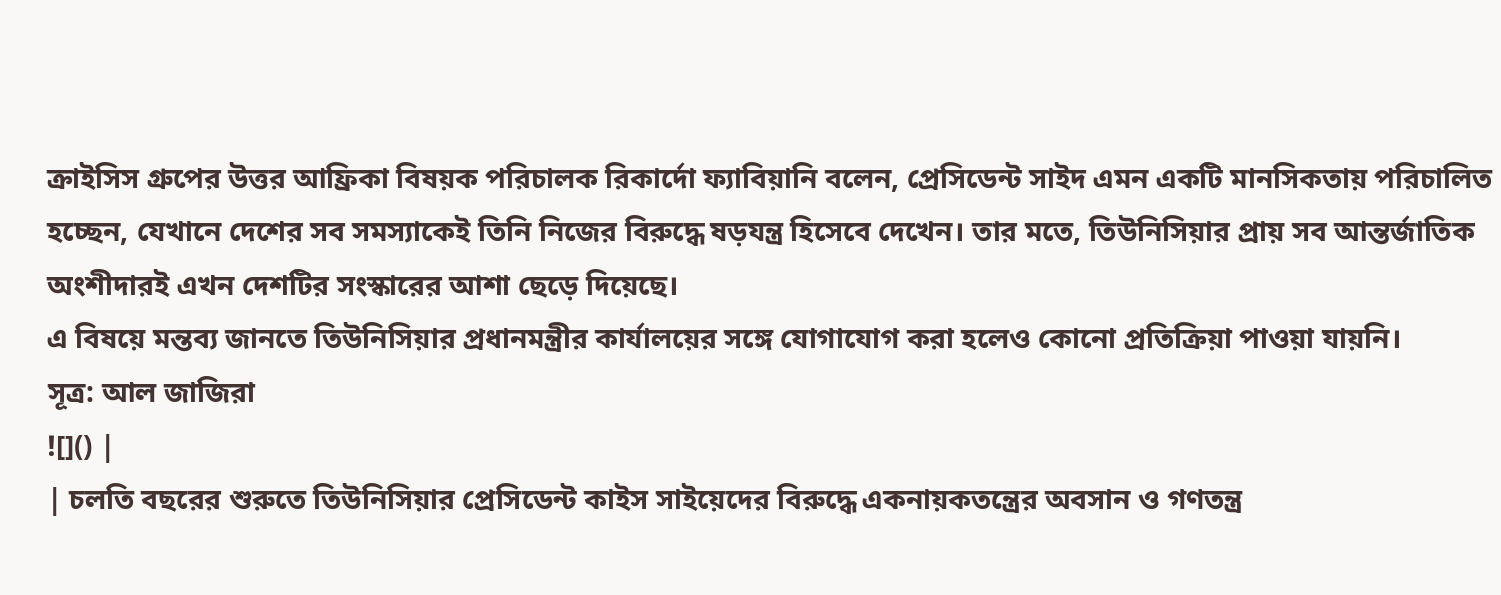ক্রাইসিস গ্রুপের উত্তর আফ্রিকা বিষয়ক পরিচালক রিকার্দো ফ্যাবিয়ানি বলেন, প্রেসিডেন্ট সাইদ এমন একটি মানসিকতায় পরিচালিত হচ্ছেন, যেখানে দেশের সব সমস্যাকেই তিনি নিজের বিরুদ্ধে ষড়যন্ত্র হিসেবে দেখেন। তার মতে, তিউনিসিয়ার প্রায় সব আন্তর্জাতিক অংশীদারই এখন দেশটির সংস্কারের আশা ছেড়ে দিয়েছে।
এ বিষয়ে মন্তব্য জানতে তিউনিসিয়ার প্রধানমন্ত্রীর কার্যালয়ের সঙ্গে যোগাযোগ করা হলেও কোনো প্রতিক্রিয়া পাওয়া যায়নি।
সূত্র: আল জাজিরা
![]() |
| চলতি বছরের শুরুতে তিউনিসিয়ার প্রেসিডেন্ট কাইস সাইয়েদের বিরুদ্ধে একনায়কতন্ত্রের অবসান ও গণতন্ত্র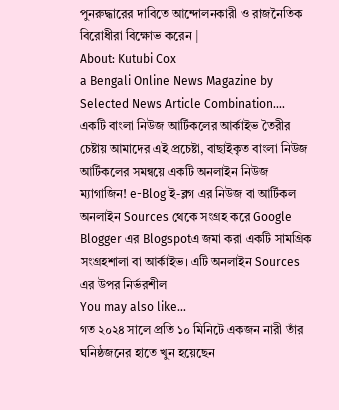পুনরুদ্ধারের দাবিতে আন্দোলনকারী ও রাজনৈতিক বিরোধীরা বিক্ষোভ করেন |
About: Kutubi Cox
a Bengali Online News Magazine by Selected News Article Combination.... একটি বাংলা নিউজ আর্টিকলের আর্কাইভ তৈরীর চেষ্টায় আমাদের এই প্রচেষ্টা, বাছাইকৃত বাংলা নিউজ আর্টিকলের সমন্বয়ে একটি অনলাইন নিউজ ম্যাগাজিন! e-Blog ই-ব্লগ এর নিউজ বা আর্টিকল অনলাইন Sources থেকে সংগ্রহ করে Google Blogger এর Blogspotএ জমা করা একটি সামগ্রিক সংগ্রহশালা বা আর্কাইভ। এটি অনলাইন Sources এর উপর নির্ভরশীল
You may also like...
গত ২০২৪ সালে প্রতি ১০ মিনিটে একজন নারী তাঁর ঘনিষ্ঠজনের হাতে খুন হয়েছেন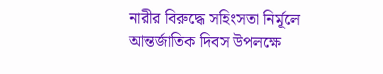নারীর বিরুদ্ধে সহিংসতা নির্মূলে আন্তর্জাতিক দিবস উপলক্ষে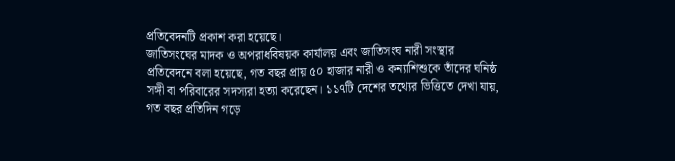প্রতিবেদনটি প্রকাশ করা হয়েছে।
জাতিসংঘের মাদক ও অপরাধবিষয়ক কার্যালয় এবং জাতিসংঘ নারী সংস্থার প্রতিবেদনে বলা হয়েছে, গত বছর প্রায় ৫০ হাজার নারী ও কন্যাশিশুকে তাঁদের ঘনিষ্ঠ সঙ্গী বা পরিবারের সদস্যরা হত্যা করেছেন। ১১৭টি দেশের তথ্যের ভিত্তিতে দেখা যায়, গত বছর প্রতিদিন গড়ে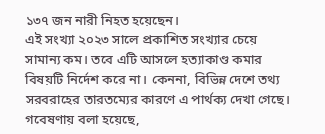১৩৭ জন নারী নিহত হয়েছেন।
এই সংখ্যা ২০২৩ সালে প্রকাশিত সংখ্যার চেয়ে সামান্য কম। তবে এটি আসলে হত্যাকাণ্ড কমার বিষয়টি নির্দেশ করে না। কেননা, বিভিন্ন দেশে তথ্য সরবরাহের তারতম্যের কারণে এ পার্থক্য দেখা গেছে।
গবেষণায় বলা হয়েছে,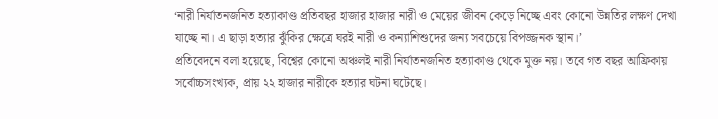‘নারী নির্যাতনজনিত হত্যাকাণ্ড প্রতিবছর হাজার হাজার নারী ও মেয়ের জীবন কেড়ে নিচ্ছে এবং কোনো উন্নতির লক্ষণ দেখা যাচ্ছে না। এ ছাড়া হত্যার ঝুঁকির ক্ষেত্রে ঘরই নারী ও কন্যাশিশুদের জন্য সবচেয়ে বিপজ্জনক স্থান।’
প্রতিবেদনে বলা হয়েছে, বিশ্বের কোনো অঞ্চলই নারী নির্যাতনজনিত হত্যাকাণ্ড থেকে মুক্ত নয়। তবে গত বছর আফ্রিকায় সর্বোচ্চসংখ্যক, প্রায় ২২ হাজার নারীকে হত্যার ঘটনা ঘটেছে।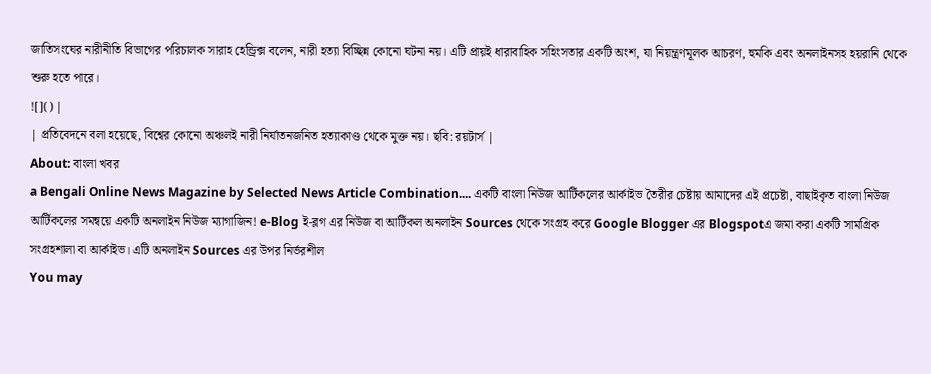জাতিসংঘের নারীনীতি বিভাগের পরিচালক সারাহ হেন্ড্রিক্স বলেন, নারী হত্যা বিচ্ছিন্ন কোনো ঘটনা নয়। এটি প্রায়ই ধারাবাহিক সহিংসতার একটি অংশ, যা নিয়ন্ত্রণমূলক আচরণ, হুমকি এবং অনলাইনসহ হয়রানি থেকে শুরু হতে পারে।
![]() |
| প্রতিবেদনে বলা হয়েছে, বিশ্বের কোনো অঞ্চলই নারী নির্যাতনজনিত হত্যাকাণ্ড থেকে মুক্ত নয়। ছবি: রয়টার্স |
About: বাংলা খবর
a Bengali Online News Magazine by Selected News Article Combination.... একটি বাংলা নিউজ আর্টিকলের আর্কাইভ তৈরীর চেষ্টায় আমাদের এই প্রচেষ্টা, বাছাইকৃত বাংলা নিউজ আর্টিকলের সমন্বয়ে একটি অনলাইন নিউজ ম্যাগাজিন! e-Blog ই-ব্লগ এর নিউজ বা আর্টিকল অনলাইন Sources থেকে সংগ্রহ করে Google Blogger এর Blogspotএ জমা করা একটি সামগ্রিক সংগ্রহশালা বা আর্কাইভ। এটি অনলাইন Sources এর উপর নির্ভরশীল
You may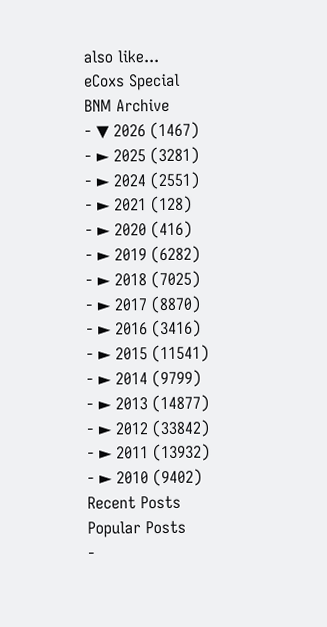also like...
eCoxs Special
BNM Archive
- ▼ 2026 (1467)
- ► 2025 (3281)
- ► 2024 (2551)
- ► 2021 (128)
- ► 2020 (416)
- ► 2019 (6282)
- ► 2018 (7025)
- ► 2017 (8870)
- ► 2016 (3416)
- ► 2015 (11541)
- ► 2014 (9799)
- ► 2013 (14877)
- ► 2012 (33842)
- ► 2011 (13932)
- ► 2010 (9402)
Recent Posts
Popular Posts
-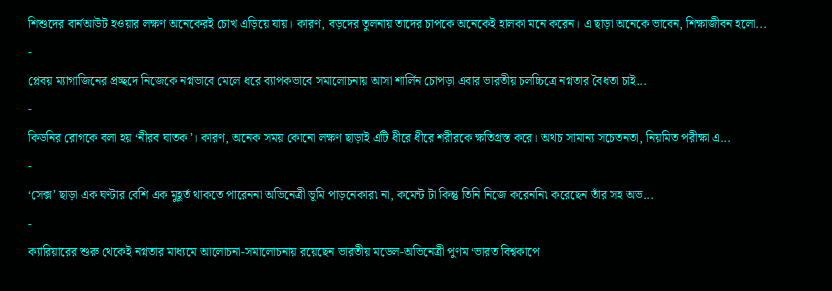শিশুদের বার্নআউট হওয়ার লক্ষণ অনেকেরই চোখ এড়িয়ে যায়। কারণ, বড়দের তুলনায় তাদের চাপকে অনেকেই হালকা মনে করেন। এ ছাড়া অনেকে ভাবেন, শিক্ষাজীবন হলো...
-
প্লেবয় ম্যাগাজিনের প্রচ্ছদে নিজেকে নগ্নভাবে মেলে ধরে ব্যাপকভাবে সমালোচনায় আসা শার্লিন চোপড়া এবার ভারতীয় চলচ্চিত্রে নগ্নতার বৈধতা চাই...
-
কিডনির রোগকে বলা হয় ‘নীরব ঘাতক’। কারণ, অনেক সময় কোনো লক্ষণ ছাড়াই এটি ধীরে ধীরে শরীরকে ক্ষতিগ্রস্ত করে। অথচ সামান্য সচেতনতা, নিয়মিত পরীক্ষা এ...
-
‘সেক্স’ ছাড়া এক ঘণ্টার বেশি এক মুহূর্ত থাকতে পারেননা অভিনেত্রী ভূমি পাড়নেকার৷ না, কমেন্ট টা কিন্তু তিনি নিজে করেননি৷ করেছেন তাঁর সহ অভ...
-
ক্যারিয়ারের শুরু থেকেই নগ্নতার মাধ্যমে আলোচনা-সমালোচনায় রয়েছেন ভারতীয় মডেল-অভিনেত্রী পুণম ‘ভারত বিশ্বকাপে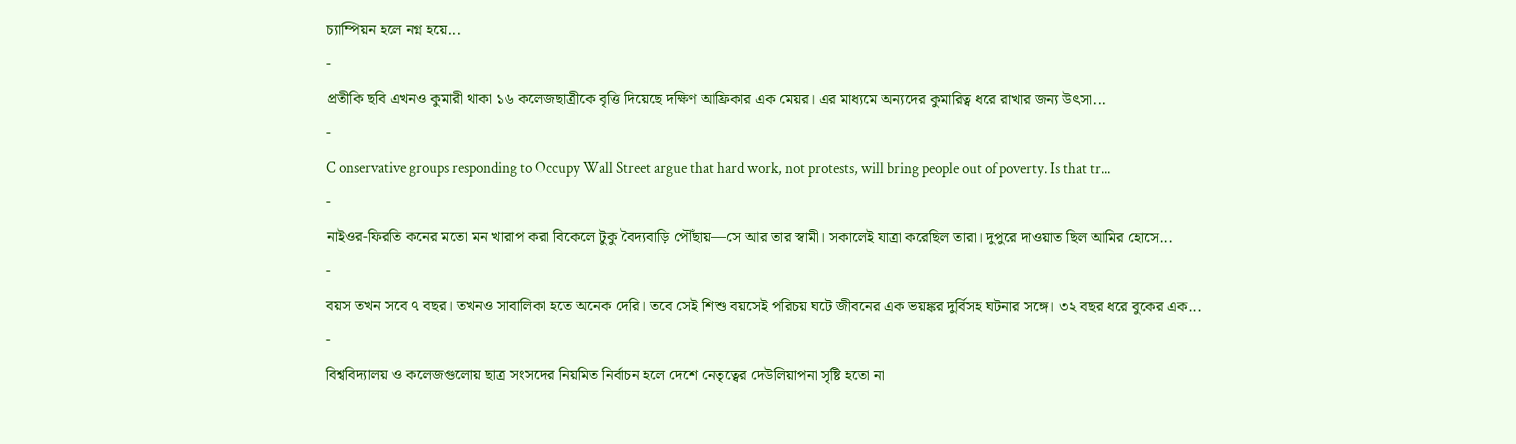চ্যাম্পিয়ন হলে নগ্ন হয়ে...
-
প্রতীকি ছবি এখনও কুমারী থাকা ১৬ কলেজছাত্রীকে বৃত্তি দিয়েছে দক্ষিণ আফ্রিকার এক মেয়র। এর মাধ্যমে অন্যদের কুমারিত্ব ধরে রাখার জন্য উৎসা...
-
C onservative groups responding to Occupy Wall Street argue that hard work, not protests, will bring people out of poverty. Is that tr...
-
নাইওর-ফিরতি কনের মতো মন খারাপ করা বিকেলে টুকু বৈদ্যবাড়ি পৌঁছায়—সে আর তার স্বামী। সকালেই যাত্রা করেছিল তারা। দুপুরে দাওয়াত ছিল আমির হোসে...
-
বয়স তখন সবে ৭ বছর। তখনও সাবালিকা হতে অনেক দেরি। তবে সেই শিশু বয়সেই পরিচয় ঘটে জীবনের এক ভয়ঙ্কর দুর্বিসহ ঘটনার সঙ্গে। ৩২ বছর ধরে বুকের এক...
-
বিশ্ববিদ্যালয় ও কলেজগুলোয় ছাত্র সংসদের নিয়মিত নির্বাচন হলে দেশে নেতৃত্বের দেউলিয়াপনা সৃষ্টি হতো না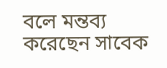বলে মন্তব্য করেছেন সাবেক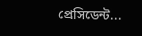প্রেসিডেন্ট...